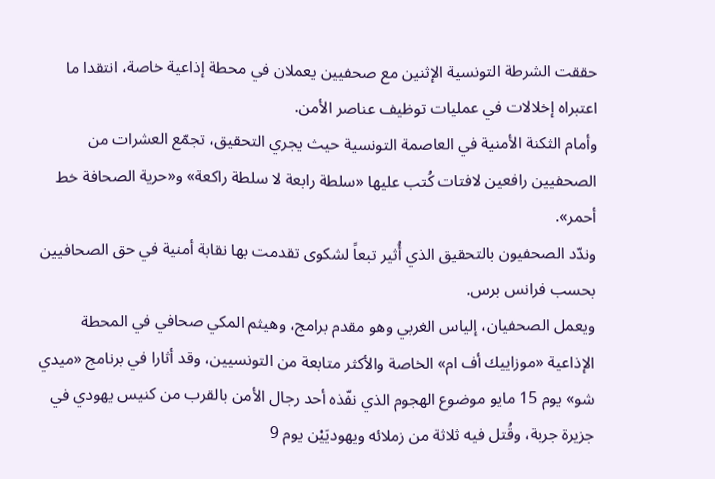حققت الشرطة التونسية الإثنين مع صحفيين يعملان في محطة إذاعية خاصة، انتقدا ما اعتبراه إخلالات في عمليات توظيف عناصر الأمن.
وأمام الثكنة الأمنية في العاصمة التونسية حيث يجري التحقيق، تجمّع العشرات من الصحفيين رافعين لافتات كُتب عليها «سلطة رابعة لا سلطة راكعة» و«حرية الصحافة خط أحمر».
وندّد الصحفيون بالتحقيق الذي أُثير تبعاً لشكوى تقدمت بها نقابة أمنية في حق الصحافيين بحسب فرانس برس.
ويعمل الصحفيان، إلياس الغربي وهو مقدم برامج، وهيثم المكي صحافي في المحطة الإذاعية «موزاييك أف ام» الخاصة والأكثر متابعة من التونسيين، وقد أثارا في برنامج «ميدي شو» يوم 15 مايو موضوع الهجوم الذي نفّذه أحد رجال الأمن بالقرب من كنيس يهودي في جزيرة جربة، وقُتل فيه ثلاثة من زملائه ويهوديَيْن يوم 9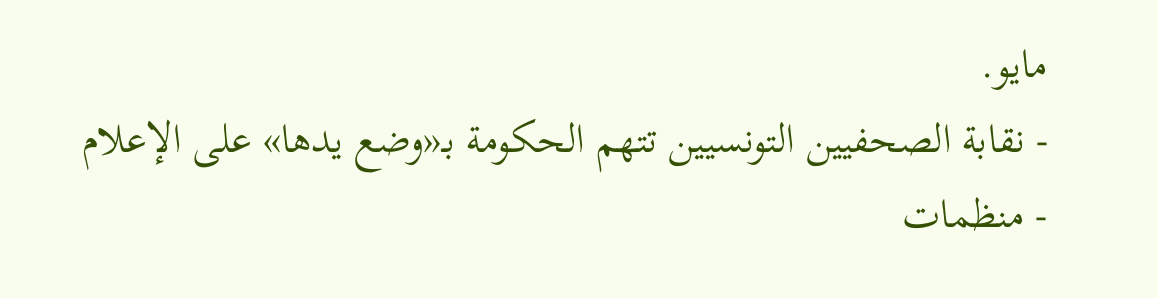مايو.
- نقابة الصحفيين التونسيين تتهم الحكومة بـ«وضع يدها» على الإعلام
- منظمات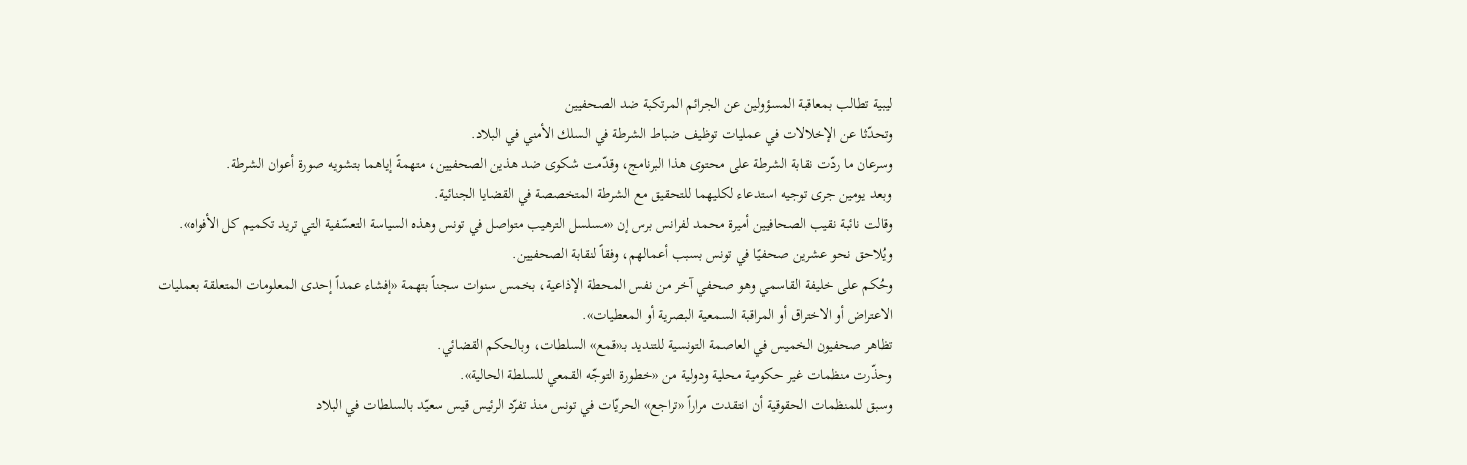ليبية تطالب بمعاقبة المسؤولين عن الجرائم المرتكبة ضد الصحفيين
وتحدّثا عن الإخلالات في عمليات توظيف ضباط الشرطة في السلك الأمني في البلاد.
وسرعان ما ردّت نقابة الشرطة على محتوى هذا البرنامج، وقدّمت شكوى ضد هذين الصحفيين، متهمةً إياهما بتشويه صورة أعوان الشرطة.
وبعد يومين جرى توجيه استدعاء لكليهما للتحقيق مع الشرطة المتخصصة في القضايا الجنائية.
وقالت نائبة نقيب الصحافيين أميرة محمد لفرانس برس إن «مسلسل الترهيب متواصل في تونس وهذه السياسة التعسّفية التي تريد تكميم كل الأفواه».
ويُلاحق نحو عشرين صحفيًا في تونس بسبب أعمالهم، وفقاً لنقابة الصحفيين.
وحُكم على خليفة القاسمي وهو صحفي آخر من نفس المحطة الإذاعية، بخمس سنوات سجناً بتهمة «إفشاء عمداً إحدى المعلومات المتعلقة بعمليات الاعتراض أو الاختراق أو المراقبة السمعية البصرية أو المعطيات».
تظاهر صحفيون الخميس في العاصمة التونسية للتنديد بـ«قمع» السلطات، وبالحكم القضائي.
وحذّرت منظمات غير حكومية محلية ودولية من «خطورة التوجّه القمعي للسلطة الحالية».
وسبق للمنظمات الحقوقية أن انتقدت مراراً «تراجع» الحريّات في تونس منذ تفرّد الرئيس قيس سعيّد بالسلطات في البلاد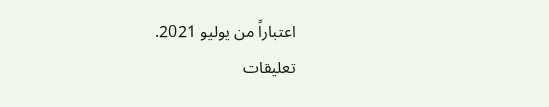اعتباراً من يوليو 2021.
تعليقات